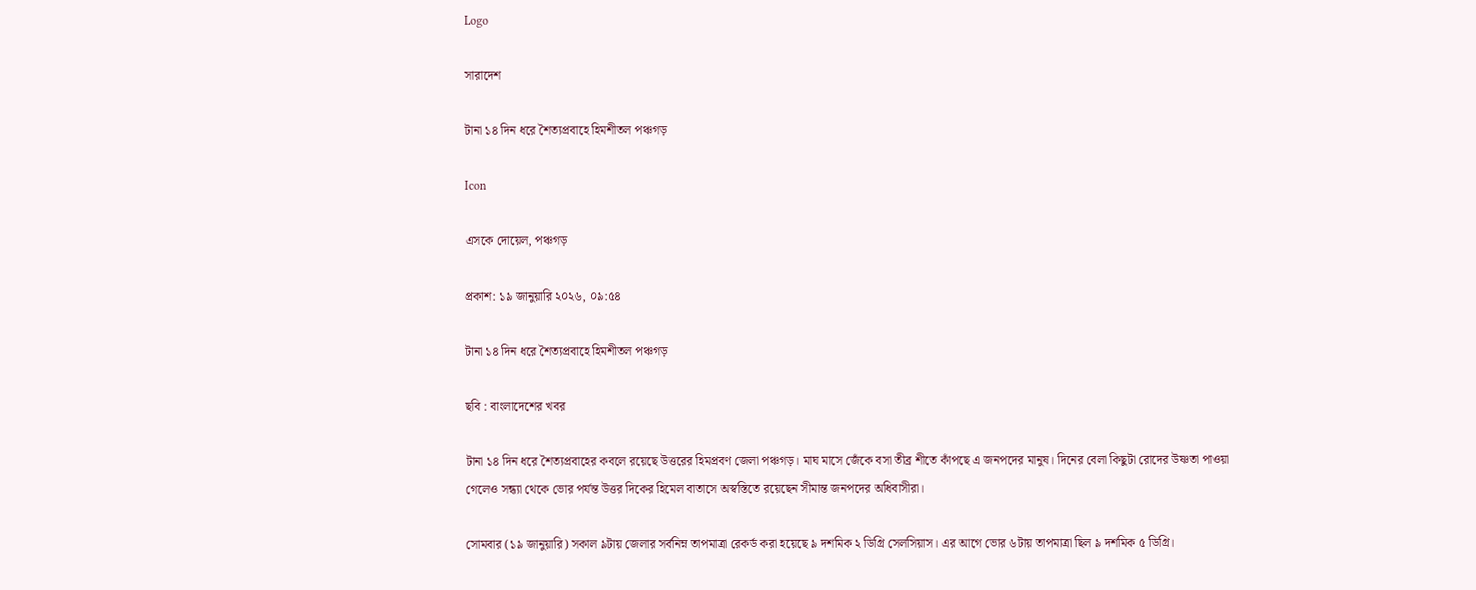Logo

সারাদেশ

টানা ১৪ দিন ধরে শৈত্যপ্রবাহে হিমশীতল পঞ্চগড়

Icon

এসকে দোয়েল, পঞ্চগড়

প্রকাশ: ১৯ জানুয়ারি ২০২৬, ০৯:৫৪

টানা ১৪ দিন ধরে শৈত্যপ্রবাহে হিমশীতল পঞ্চগড়

ছবি : বাংলাদেশের খবর

টানা ১৪ দিন ধরে শৈত্যপ্রবাহের কবলে রয়েছে উত্তরের হিমপ্রবণ জেলা পঞ্চগড়। মাঘ মাসে জেঁকে বসা তীব্র শীতে কাঁপছে এ জনপদের মানুষ। দিনের বেলা কিছুটা রোদের উষ্ণতা পাওয়া গেলেও সন্ধ্যা থেকে ভোর পর্যন্ত উত্তর দিকের হিমেল বাতাসে অস্বস্তিতে রয়েছেন সীমান্ত জনপদের অধিবাসীরা।

সোমবার (১৯ জানুয়ারি) সকাল ৯টায় জেলার সর্বনিম্ন তাপমাত্রা রেকর্ড করা হয়েছে ৯ দশমিক ২ ডিগ্রি সেলসিয়াস। এর আগে ভোর ৬টায় তাপমাত্রা ছিল ৯ দশমিক ৫ ডিগ্রি।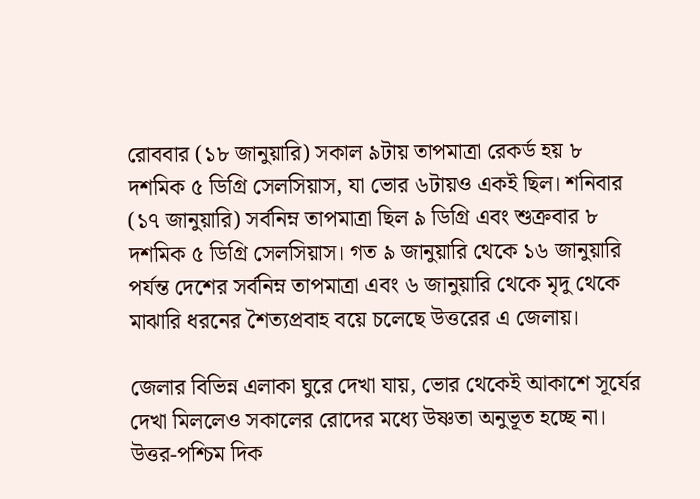রোববার (১৮ জানুয়ারি) সকাল ৯টায় তাপমাত্রা রেকর্ড হয় ৮ দশমিক ৫ ডিগ্রি সেলসিয়াস, যা ভোর ৬টায়ও একই ছিল। শনিবার (১৭ জানুয়ারি) সর্বনিম্ন তাপমাত্রা ছিল ৯ ডিগ্রি এবং শুক্রবার ৮ দশমিক ৫ ডিগ্রি সেলসিয়াস। গত ৯ জানুয়ারি থেকে ১৬ জানুয়ারি পর্যন্ত দেশের সর্বনিম্ন তাপমাত্রা এবং ৬ জানুয়ারি থেকে মৃদু থেকে মাঝারি ধরনের শৈত্যপ্রবাহ বয়ে চলেছে উত্তরের এ জেলায়।

জেলার বিভিন্ন এলাকা ঘুরে দেখা যায়, ভোর থেকেই আকাশে সূর্যের দেখা মিললেও সকালের রোদের মধ্যে উষ্ণতা অনুভূত হচ্ছে না। উত্তর-পশ্চিম দিক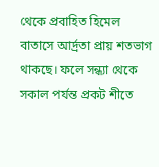থেকে প্রবাহিত হিমেল বাতাসে আর্দ্রতা প্রায় শতভাগ থাকছে। ফলে সন্ধ্যা থেকে সকাল পর্যন্ত প্রকট শীতে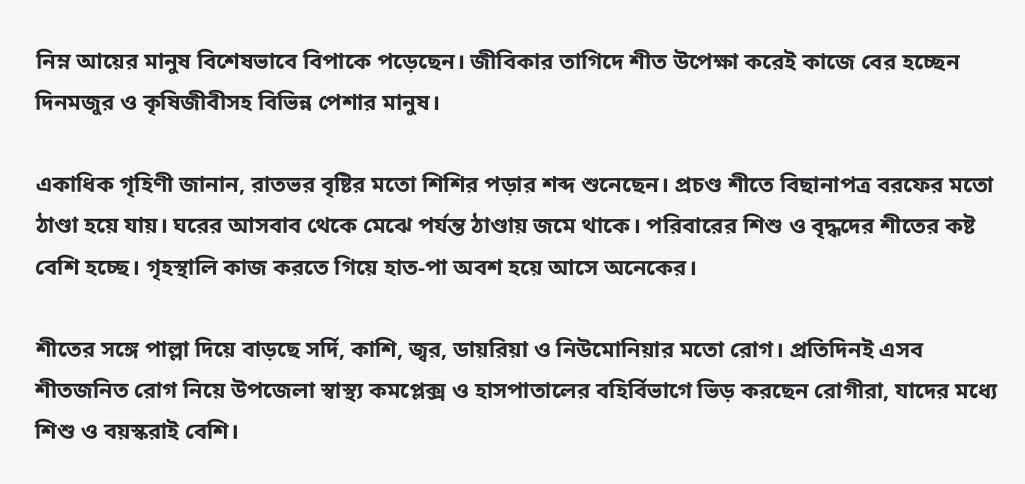নিম্ন আয়ের মানুষ বিশেষভাবে বিপাকে পড়েছেন। জীবিকার তাগিদে শীত উপেক্ষা করেই কাজে বের হচ্ছেন দিনমজুর ও কৃষিজীবীসহ বিভিন্ন পেশার মানুষ।

একাধিক গৃহিণী জানান, রাতভর বৃষ্টির মতো শিশির পড়ার শব্দ শুনেছেন। প্রচণ্ড শীতে বিছানাপত্র বরফের মতো ঠাণ্ডা হয়ে যায়। ঘরের আসবাব থেকে মেঝে পর্যন্ত ঠাণ্ডায় জমে থাকে। পরিবারের শিশু ও বৃদ্ধদের শীতের কষ্ট বেশি হচ্ছে। গৃহস্থালি কাজ করতে গিয়ে হাত-পা অবশ হয়ে আসে অনেকের।

শীতের সঙ্গে পাল্লা দিয়ে বাড়ছে সর্দি, কাশি, জ্বর, ডায়রিয়া ও নিউমোনিয়ার মতো রোগ। প্রতিদিনই এসব শীতজনিত রোগ নিয়ে উপজেলা স্বাস্থ্য কমপ্লেক্স ও হাসপাতালের বহির্বিভাগে ভিড় করছেন রোগীরা, যাদের মধ্যে শিশু ও বয়স্করাই বেশি।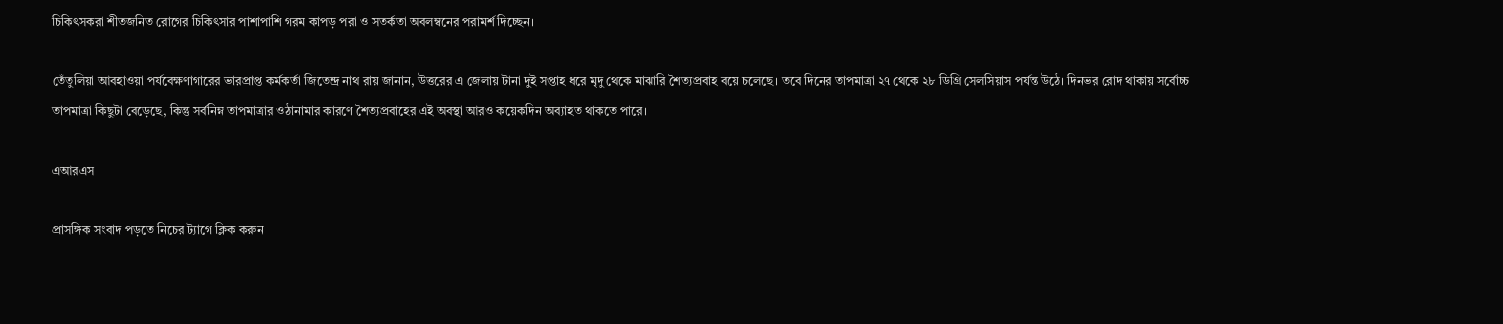চিকিৎসকরা শীতজনিত রোগের চিকিৎসার পাশাপাশি গরম কাপড় পরা ও সতর্কতা অবলম্বনের পরামর্শ দিচ্ছেন।

তেঁতুলিয়া আবহাওয়া পর্যবেক্ষণাগারের ভারপ্রাপ্ত কর্মকর্তা জিতেন্দ্র নাথ রায় জানান, উত্তরের এ জেলায় টানা দুই সপ্তাহ ধরে মৃদু থেকে মাঝারি শৈত্যপ্রবাহ বয়ে চলেছে। তবে দিনের তাপমাত্রা ২৭ থেকে ২৮ ডিগ্রি সেলসিয়াস পর্যন্ত উঠে। দিনভর রোদ থাকায় সর্বোচ্চ তাপমাত্রা কিছুটা বেড়েছে, কিন্তু সর্বনিম্ন তাপমাত্রার ওঠানামার কারণে শৈত্যপ্রবাহের এই অবস্থা আরও কয়েকদিন অব্যাহত থাকতে পারে।

এআরএস

প্রাসঙ্গিক সংবাদ পড়তে নিচের ট্যাগে ক্লিক করুন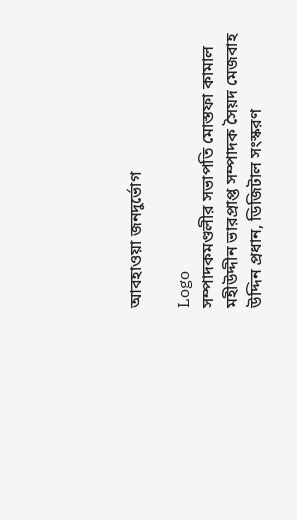আবহাওয়া জনদুর্ভোগ

Logo
সম্পাদকমণ্ডলীর সভাপতি মোস্তফা কামাল মহীউদ্দীন ভারপ্রাপ্ত সম্পাদক সৈয়দ মেজবাহ উদ্দিন প্রধান, ডিজিটাল সংস্করণ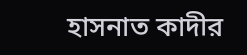হাসনাত কাদীর